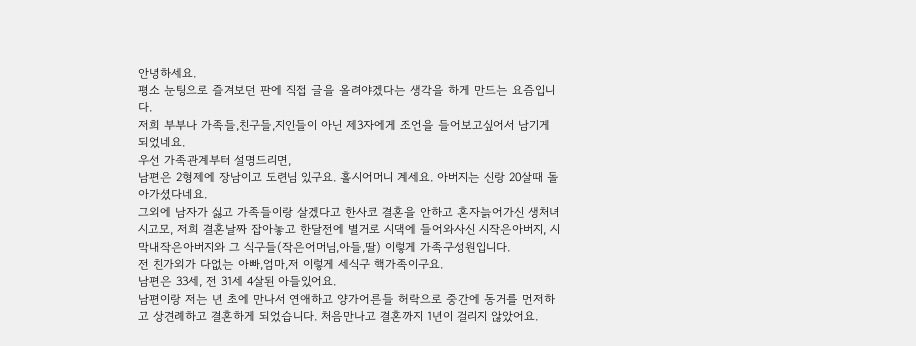안녕하세요.
평소 눈팅으로 즐겨보던 판에 직접 글을 올려야겠다는 생각을 하게 만드는 요즘입니다.
저희 부부나 가족들,친구들,지인들이 아닌 제3자에게 조언을 들어보고싶어서 남기게 되었네요.
우선 가족관계부터 설명드리면,
남편은 2형제에 장남이고 도련님 있구요. 홀시어머니 계세요. 아버지는 신랑 20살때 돌아가셨다네요.
그외에 남자가 싫고 가족들이랑 살겠다고 한사코 결혼을 안하고 혼자늙어가신 생처녀 시고모, 저희 결혼날짜 잡아놓고 한달전에 별거로 시댁에 들어와사신 시작은아버지, 시막내작은아버지와 그 식구들(작은어머님,아들,딸) 이렇게 가족구성원입니다.
전 친가외가 다없는 아빠,엄마,저 이렇게 세식구 핵가족이구요.
남편은 33세, 전 31세 4살된 아들있어요.
남편이랑 저는 년 초에 만나서 연애하고 양가어른들 허락으로 중간에 동거를 먼저하고 상견례하고 결혼하게 되었습니다. 처음만나고 결혼까지 1년이 걸리지 않았어요.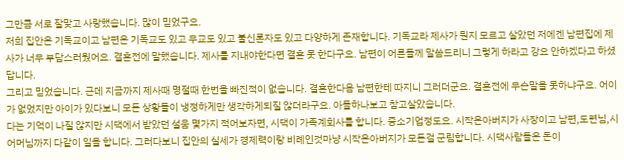그만큼 서로 잘맞고 사랑했습니다. 많이 믿었구요.
저희 집안은 기독교이고 남편은 기독교도 있고 무교도 있고 불신론자도 있고 다양하게 존재합니다. 기독교라 제사가 뭔지 모르고 살았던 저에겐 남편집에 제사가 너무 부담스러웠어요. 결혼전에 말했습니다. 제사를 지내야한다면 결혼 못 한다구요. 남편이 어른들께 말씀드리니 그렇게 하라고 강요 안하겠다고 하셨답니다.
그리고 믿었습니다. 근데 지금까지 제사때 명절때 한번을 빠진적이 없습니다. 결혼한다음 남편한테 따지니 그러더군요. 결혼전에 무슨말을 못하냐구요. 어이가 없었지만 아이가 있다보니 모든 상황들이 냉정하게만 생각하게되질 않더라구요. 아들하나보고 참고살았습니다.
다는 기억이 나질 않지만 시댁에서 받았던 설움 몇가지 적어보자면, 시댁이 가족계회사를 합니다. 중소기업정도요. 시작은아버지가 사장이고 남편,도련님,시어머님까지 다같이 일을 합니다. 그러다보니 집안의 실세가 경제력이랑 비례인것마냥 시작은아버지가 모든걸 군림합니다. 시댁사람들은 돈이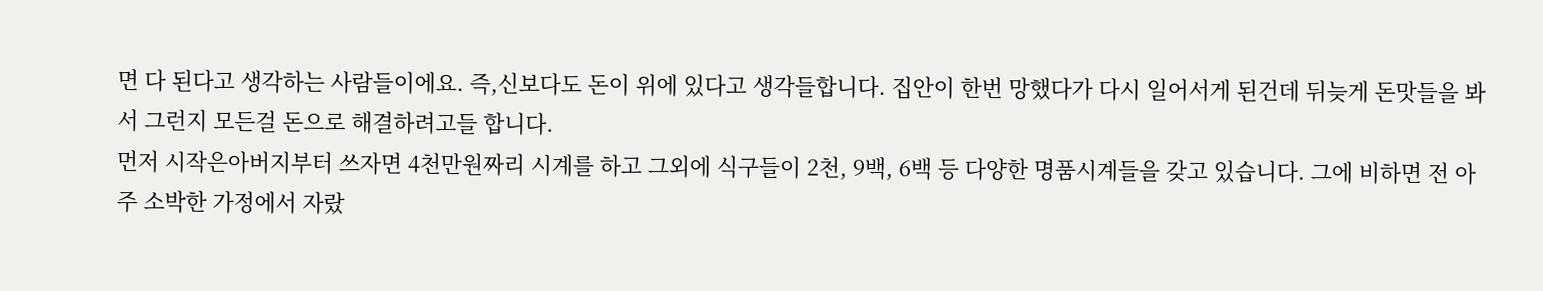면 다 된다고 생각하는 사람들이에요. 즉,신보다도 돈이 위에 있다고 생각들합니다. 집안이 한번 망했다가 다시 일어서게 된건데 뒤늦게 돈맛들을 봐서 그런지 모든걸 돈으로 해결하려고들 합니다.
먼저 시작은아버지부터 쓰자면 4천만원짜리 시계를 하고 그외에 식구들이 2천, 9백, 6백 등 다양한 명품시계들을 갖고 있습니다. 그에 비하면 전 아주 소박한 가정에서 자랐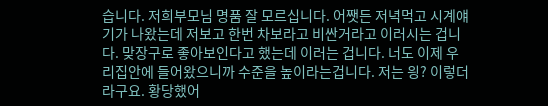습니다. 저희부모님 명품 잘 모르십니다. 어쨋든 저녁먹고 시계얘기가 나왔는데 저보고 한번 차보라고 비싼거라고 이러시는 겁니다. 맞장구로 좋아보인다고 했는데 이러는 겁니다. 너도 이제 우리집안에 들어왔으니까 수준을 높이라는겁니다. 저는 읭? 이렇더라구요. 황당했어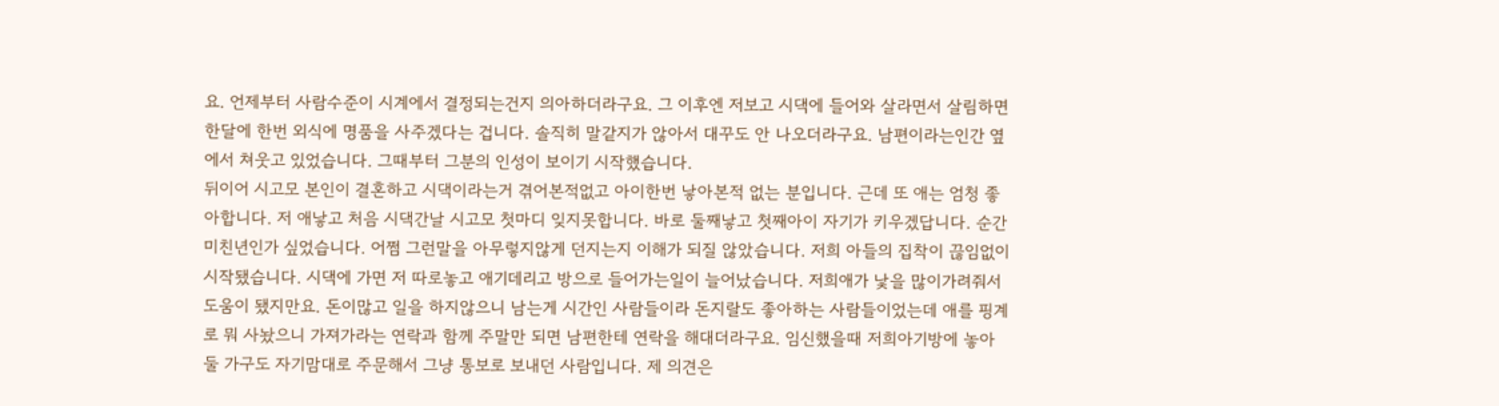요. 언제부터 사람수준이 시계에서 결정되는건지 의아하더라구요. 그 이후엔 저보고 시댁에 들어와 살라면서 살림하면 한달에 한번 외식에 명품을 사주겠다는 겁니다. 솔직히 말같지가 않아서 대꾸도 안 나오더라구요. 남편이라는인간 옆에서 쳐웃고 있었습니다. 그때부터 그분의 인성이 보이기 시작했습니다.
뒤이어 시고모 본인이 결혼하고 시댁이라는거 겪어본적없고 아이한번 낳아본적 없는 분입니다. 근데 또 애는 엄청 좋아합니다. 저 애낳고 처음 시댁간날 시고모 첫마디 잊지못합니다. 바로 둘째낳고 첫째아이 자기가 키우겠답니다. 순간 미친년인가 싶었습니다. 어쩜 그런말을 아무렇지않게 던지는지 이해가 되질 않았습니다. 저희 아들의 집착이 끊임없이 시작됐습니다. 시댁에 가면 저 따로놓고 애기데리고 방으로 들어가는일이 늘어났습니다. 저희애가 낯을 많이가려줘서 도움이 됐지만요. 돈이많고 일을 하지않으니 남는게 시간인 사람들이라 돈지랄도 좋아하는 사람들이었는데 애를 핑계로 뭐 사놨으니 가져가라는 연락과 함께 주말만 되면 남편한테 연락을 해대더라구요. 임신했을때 저희아기방에 놓아둘 가구도 자기맘대로 주문해서 그냥 통보로 보내던 사람입니다. 제 의견은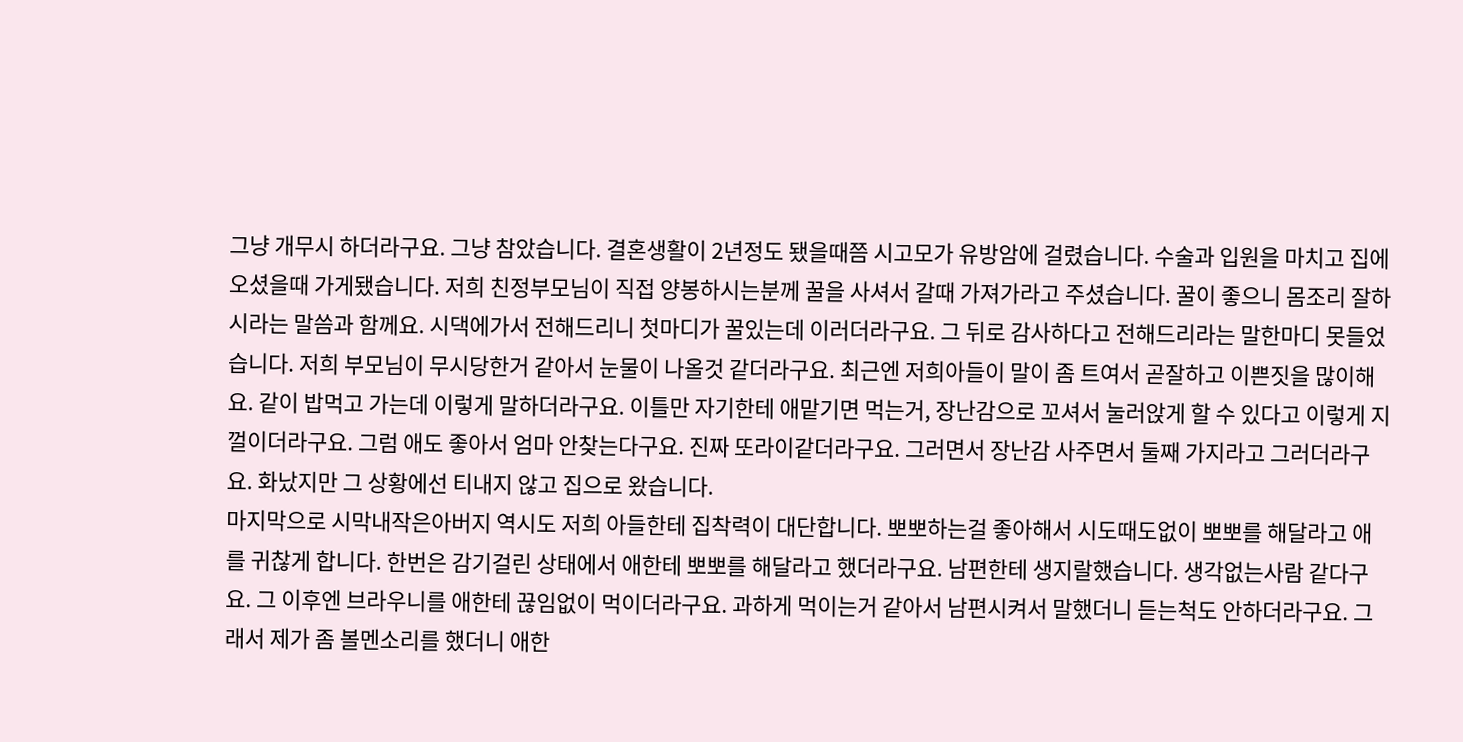그냥 개무시 하더라구요. 그냥 참았습니다. 결혼생활이 2년정도 됐을때쯤 시고모가 유방암에 걸렸습니다. 수술과 입원을 마치고 집에 오셨을때 가게됐습니다. 저희 친정부모님이 직접 양봉하시는분께 꿀을 사셔서 갈때 가져가라고 주셨습니다. 꿀이 좋으니 몸조리 잘하시라는 말씀과 함께요. 시댁에가서 전해드리니 첫마디가 꿀있는데 이러더라구요. 그 뒤로 감사하다고 전해드리라는 말한마디 못들었습니다. 저희 부모님이 무시당한거 같아서 눈물이 나올것 같더라구요. 최근엔 저희아들이 말이 좀 트여서 곧잘하고 이쁜짓을 많이해요. 같이 밥먹고 가는데 이렇게 말하더라구요. 이틀만 자기한테 애맡기면 먹는거, 장난감으로 꼬셔서 눌러앉게 할 수 있다고 이렇게 지껄이더라구요. 그럼 애도 좋아서 엄마 안찾는다구요. 진짜 또라이같더라구요. 그러면서 장난감 사주면서 둘째 가지라고 그러더라구요. 화났지만 그 상황에선 티내지 않고 집으로 왔습니다.
마지막으로 시막내작은아버지 역시도 저희 아들한테 집착력이 대단합니다. 뽀뽀하는걸 좋아해서 시도때도없이 뽀뽀를 해달라고 애를 귀찮게 합니다. 한번은 감기걸린 상태에서 애한테 뽀뽀를 해달라고 했더라구요. 남편한테 생지랄했습니다. 생각없는사람 같다구요. 그 이후엔 브라우니를 애한테 끊임없이 먹이더라구요. 과하게 먹이는거 같아서 남편시켜서 말했더니 듣는척도 안하더라구요. 그래서 제가 좀 볼멘소리를 했더니 애한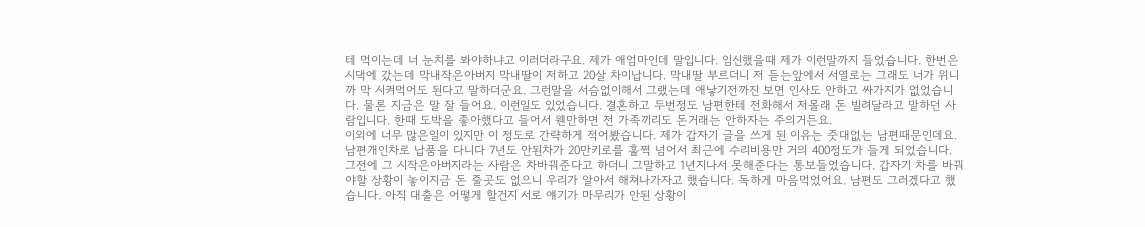테 먹이는데 너 눈치를 봐야하냐고 이러더라구요. 제가 애엄마인데 말입니다. 임신했을때 제가 이런말까지 들었습니다. 한번은 시댁에 갔는데 막내작은아버지 막내딸이 저하고 20살 차이납니다. 막내딸 부르더니 저 듣는앞에서 서열로는 그래도 너가 위니까 막 시켜먹어도 된다고 말하더군요. 그런말을 서슴없이해서 그랬는데 애낳기전까진 보면 인사도 안하고 싸가지가 없었습니다. 물론 지금은 말 잘 들어요. 이런일도 있었습니다. 결혼하고 두번정도 남편한테 전화해서 저몰래 돈 빌려달라고 말하던 사람입니다. 한때 도박을 좋아했다고 들어서 웬만하면 전 가족끼리도 돈거래는 안하자는 주의거든요.
이외에 너무 많은일이 있지만 이 정도로 간략하게 적어봤습니다. 제가 갑자기 글을 쓰게 된 이유는 줏대없는 남편때문인데요. 남편개인차로 납품을 다니다 7년도 안된차가 20만키로를 훌쩍 넘어서 최근에 수리비용만 거의 400정도가 들게 되었습니다. 그전에 그 시작은아버지라는 사람은 차바꿔준다고 하더니 그말하고 1년지나서 못해준다는 통보들었습니다. 갑자기 차를 바꿔야할 상황이 놓이지금 돈 줄곳도 없으니 우리가 알아서 해쳐나가자고 했습니다. 독하게 마음먹었어요. 남편도 그러겠다고 했습니다. 아직 대출은 어떻게 할건지 서로 얘기가 마무리가 안된 상황이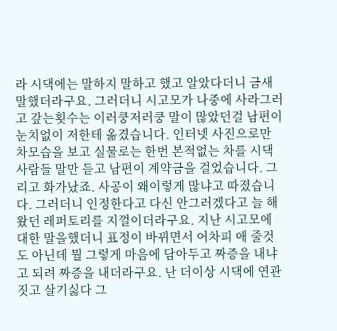라 시댁에는 말하지 말하고 했고 알았다더니 금새 말했더라구요. 그러더니 시고모가 나중에 사라그러고 갚는횟수는 이러쿵저러쿵 말이 많았던걸 남편이 눈치없이 저한테 옮겼습니다. 인터넷 사진으로만 차모습을 보고 실물로는 한번 본적없는 차를 시댁사람들 말만 듣고 남편이 계약금을 걸었습니다. 그리고 화가났죠. 사공이 왜이렇게 많냐고 따졌습니다. 그러더니 인정한다고 다신 안그러겠다고 늘 해왔던 레퍼토리를 지껄이더라구요. 지난 시고모에 대한 말을했더니 표정이 바뀌면서 어차피 애 줄것도 아닌데 뭘 그렇게 마음에 담아두고 짜증을 내냐고 되려 짜증을 내더라구요. 난 더이상 시댁에 연관짓고 살기싫다 그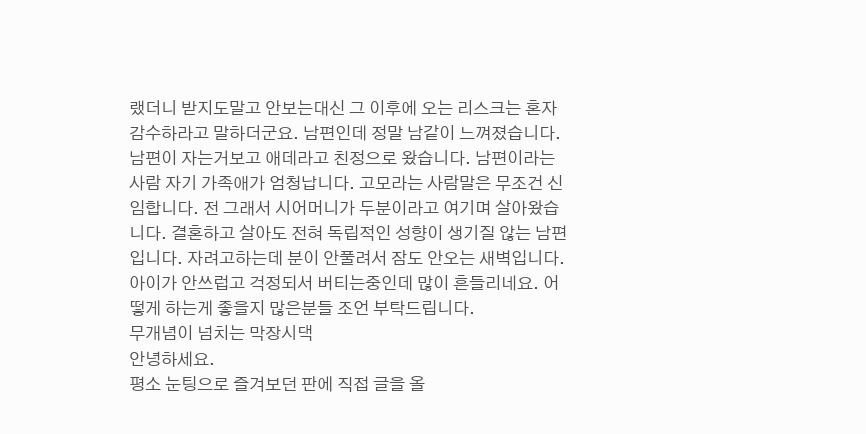랬더니 받지도말고 안보는대신 그 이후에 오는 리스크는 혼자 감수하라고 말하더군요. 남편인데 정말 남같이 느껴졌습니다. 남편이 자는거보고 애데라고 친정으로 왔습니다. 남편이라는사람 자기 가족애가 엄청납니다. 고모라는 사람말은 무조건 신임합니다. 전 그래서 시어머니가 두분이라고 여기며 살아왔습니다. 결혼하고 살아도 전혀 독립적인 성향이 생기질 않는 남편입니다. 자려고하는데 분이 안풀려서 잠도 안오는 새벽입니다. 아이가 안쓰럽고 걱정되서 버티는중인데 많이 흔들리네요. 어떻게 하는게 좋을지 많은분들 조언 부탁드립니다.
무개념이 넘치는 막장시댁
안녕하세요.
평소 눈팅으로 즐겨보던 판에 직접 글을 올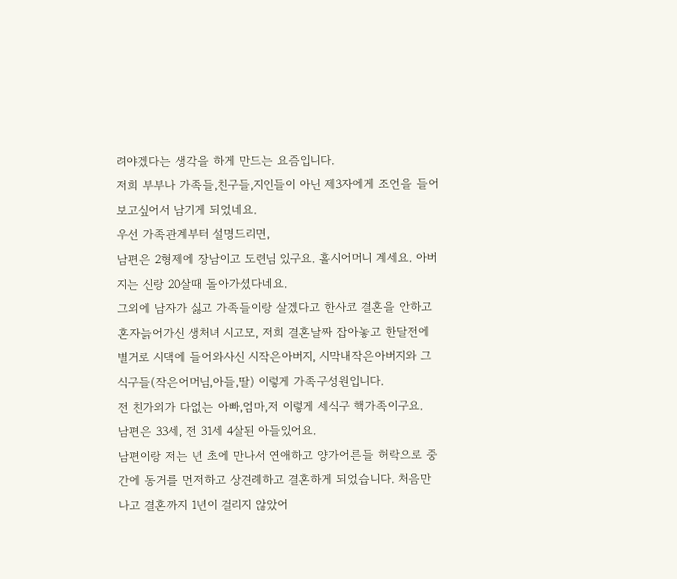려야겠다는 생각을 하게 만드는 요즘입니다.
저희 부부나 가족들,친구들,지인들이 아닌 제3자에게 조언을 들어보고싶어서 남기게 되었네요.
우선 가족관계부터 설명드리면,
남편은 2형제에 장남이고 도련님 있구요. 홀시어머니 계세요. 아버지는 신랑 20살때 돌아가셨다네요.
그외에 남자가 싫고 가족들이랑 살겠다고 한사코 결혼을 안하고 혼자늙어가신 생처녀 시고모, 저희 결혼날짜 잡아놓고 한달전에 별거로 시댁에 들어와사신 시작은아버지, 시막내작은아버지와 그 식구들(작은어머님,아들,딸) 이렇게 가족구성원입니다.
전 친가외가 다없는 아빠,엄마,저 이렇게 세식구 핵가족이구요.
남편은 33세, 전 31세 4살된 아들있어요.
남편이랑 저는 년 초에 만나서 연애하고 양가어른들 허락으로 중간에 동거를 먼저하고 상견례하고 결혼하게 되었습니다. 처음만나고 결혼까지 1년이 걸리지 않았어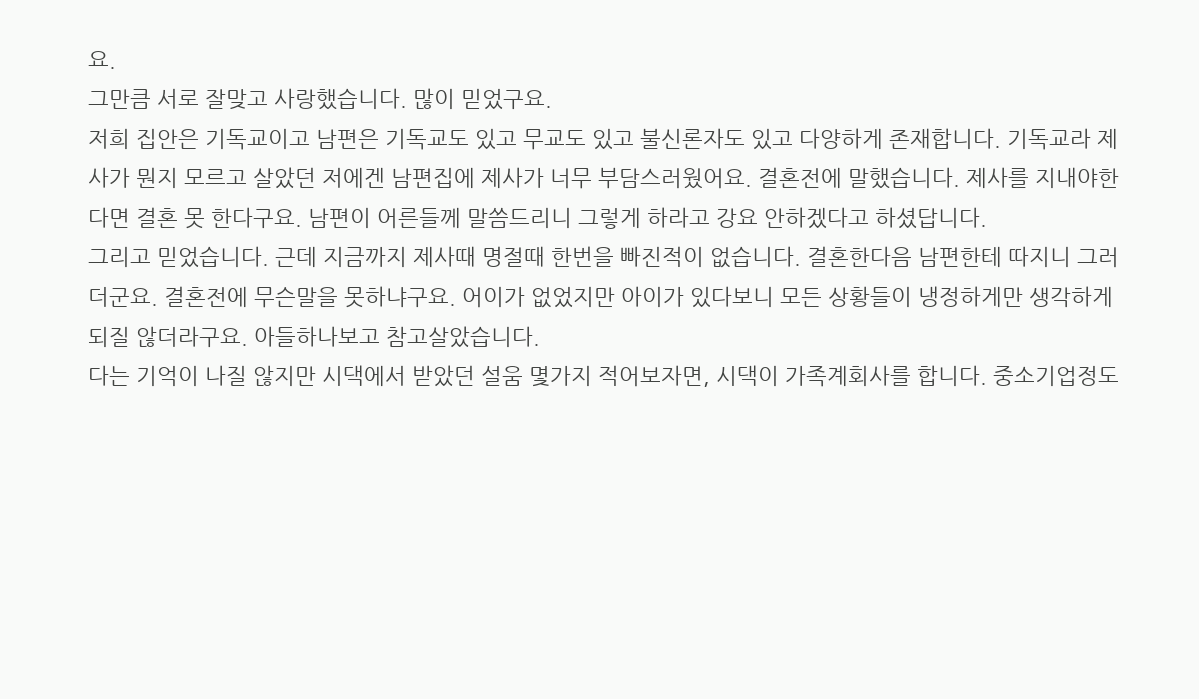요.
그만큼 서로 잘맞고 사랑했습니다. 많이 믿었구요.
저희 집안은 기독교이고 남편은 기독교도 있고 무교도 있고 불신론자도 있고 다양하게 존재합니다. 기독교라 제사가 뭔지 모르고 살았던 저에겐 남편집에 제사가 너무 부담스러웠어요. 결혼전에 말했습니다. 제사를 지내야한다면 결혼 못 한다구요. 남편이 어른들께 말씀드리니 그렇게 하라고 강요 안하겠다고 하셨답니다.
그리고 믿었습니다. 근데 지금까지 제사때 명절때 한번을 빠진적이 없습니다. 결혼한다음 남편한테 따지니 그러더군요. 결혼전에 무슨말을 못하냐구요. 어이가 없었지만 아이가 있다보니 모든 상황들이 냉정하게만 생각하게되질 않더라구요. 아들하나보고 참고살았습니다.
다는 기억이 나질 않지만 시댁에서 받았던 설움 몇가지 적어보자면, 시댁이 가족계회사를 합니다. 중소기업정도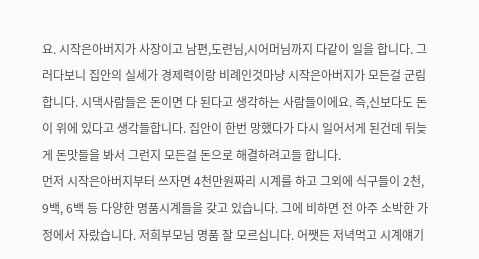요. 시작은아버지가 사장이고 남편,도련님,시어머님까지 다같이 일을 합니다. 그러다보니 집안의 실세가 경제력이랑 비례인것마냥 시작은아버지가 모든걸 군림합니다. 시댁사람들은 돈이면 다 된다고 생각하는 사람들이에요. 즉,신보다도 돈이 위에 있다고 생각들합니다. 집안이 한번 망했다가 다시 일어서게 된건데 뒤늦게 돈맛들을 봐서 그런지 모든걸 돈으로 해결하려고들 합니다.
먼저 시작은아버지부터 쓰자면 4천만원짜리 시계를 하고 그외에 식구들이 2천, 9백, 6백 등 다양한 명품시계들을 갖고 있습니다. 그에 비하면 전 아주 소박한 가정에서 자랐습니다. 저희부모님 명품 잘 모르십니다. 어쨋든 저녁먹고 시계얘기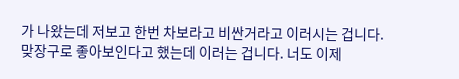가 나왔는데 저보고 한번 차보라고 비싼거라고 이러시는 겁니다. 맞장구로 좋아보인다고 했는데 이러는 겁니다. 너도 이제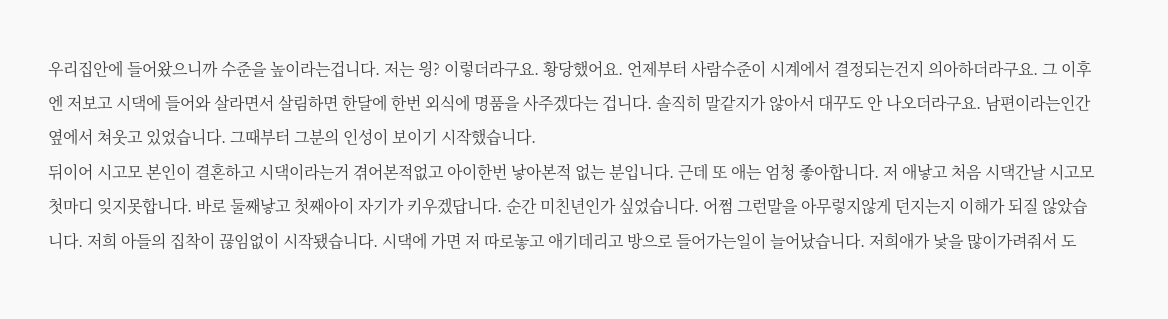우리집안에 들어왔으니까 수준을 높이라는겁니다. 저는 읭? 이렇더라구요. 황당했어요. 언제부터 사람수준이 시계에서 결정되는건지 의아하더라구요. 그 이후엔 저보고 시댁에 들어와 살라면서 살림하면 한달에 한번 외식에 명품을 사주겠다는 겁니다. 솔직히 말같지가 않아서 대꾸도 안 나오더라구요. 남편이라는인간 옆에서 쳐웃고 있었습니다. 그때부터 그분의 인성이 보이기 시작했습니다.
뒤이어 시고모 본인이 결혼하고 시댁이라는거 겪어본적없고 아이한번 낳아본적 없는 분입니다. 근데 또 애는 엄청 좋아합니다. 저 애낳고 처음 시댁간날 시고모 첫마디 잊지못합니다. 바로 둘째낳고 첫째아이 자기가 키우겠답니다. 순간 미친년인가 싶었습니다. 어쩜 그런말을 아무렇지않게 던지는지 이해가 되질 않았습니다. 저희 아들의 집착이 끊임없이 시작됐습니다. 시댁에 가면 저 따로놓고 애기데리고 방으로 들어가는일이 늘어났습니다. 저희애가 낯을 많이가려줘서 도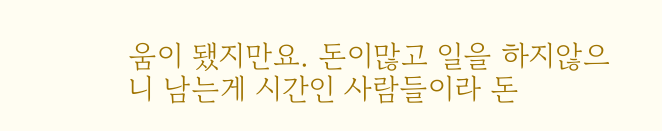움이 됐지만요. 돈이많고 일을 하지않으니 남는게 시간인 사람들이라 돈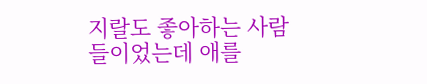지랄도 좋아하는 사람들이었는데 애를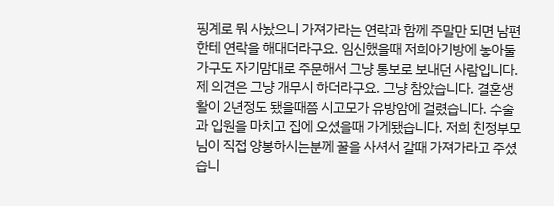핑계로 뭐 사놨으니 가져가라는 연락과 함께 주말만 되면 남편한테 연락을 해대더라구요. 임신했을때 저희아기방에 놓아둘 가구도 자기맘대로 주문해서 그냥 통보로 보내던 사람입니다. 제 의견은 그냥 개무시 하더라구요. 그냥 참았습니다. 결혼생활이 2년정도 됐을때쯤 시고모가 유방암에 걸렸습니다. 수술과 입원을 마치고 집에 오셨을때 가게됐습니다. 저희 친정부모님이 직접 양봉하시는분께 꿀을 사셔서 갈때 가져가라고 주셨습니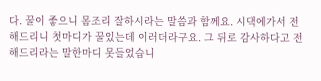다. 꿀이 좋으니 몸조리 잘하시라는 말씀과 함께요. 시댁에가서 전해드리니 첫마디가 꿀있는데 이러더라구요. 그 뒤로 감사하다고 전해드리라는 말한마디 못들었습니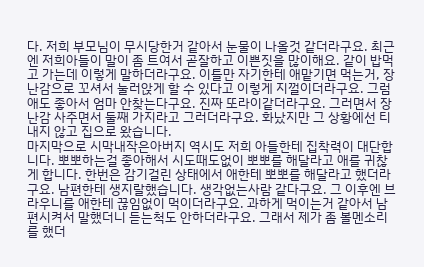다. 저희 부모님이 무시당한거 같아서 눈물이 나올것 같더라구요. 최근엔 저희아들이 말이 좀 트여서 곧잘하고 이쁜짓을 많이해요. 같이 밥먹고 가는데 이렇게 말하더라구요. 이틀만 자기한테 애맡기면 먹는거, 장난감으로 꼬셔서 눌러앉게 할 수 있다고 이렇게 지껄이더라구요. 그럼 애도 좋아서 엄마 안찾는다구요. 진짜 또라이같더라구요. 그러면서 장난감 사주면서 둘째 가지라고 그러더라구요. 화났지만 그 상황에선 티내지 않고 집으로 왔습니다.
마지막으로 시막내작은아버지 역시도 저희 아들한테 집착력이 대단합니다. 뽀뽀하는걸 좋아해서 시도때도없이 뽀뽀를 해달라고 애를 귀찮게 합니다. 한번은 감기걸린 상태에서 애한테 뽀뽀를 해달라고 했더라구요. 남편한테 생지랄했습니다. 생각없는사람 같다구요. 그 이후엔 브라우니를 애한테 끊임없이 먹이더라구요. 과하게 먹이는거 같아서 남편시켜서 말했더니 듣는척도 안하더라구요. 그래서 제가 좀 볼멘소리를 했더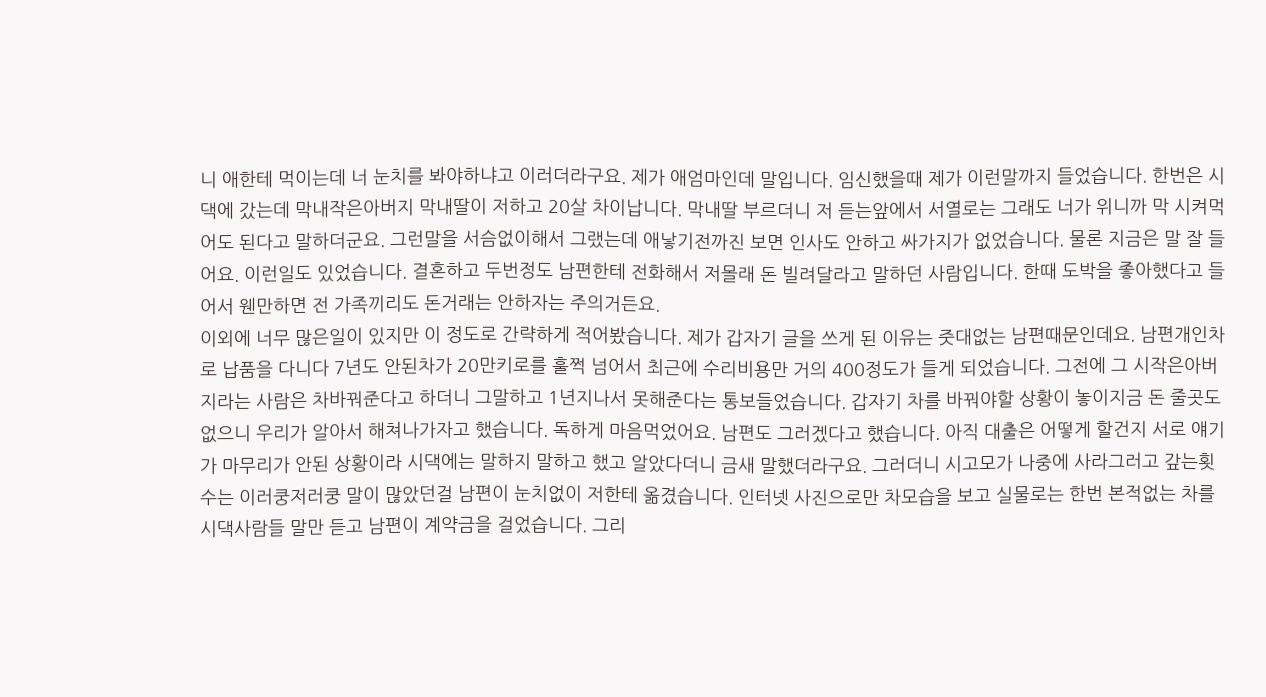니 애한테 먹이는데 너 눈치를 봐야하냐고 이러더라구요. 제가 애엄마인데 말입니다. 임신했을때 제가 이런말까지 들었습니다. 한번은 시댁에 갔는데 막내작은아버지 막내딸이 저하고 20살 차이납니다. 막내딸 부르더니 저 듣는앞에서 서열로는 그래도 너가 위니까 막 시켜먹어도 된다고 말하더군요. 그런말을 서슴없이해서 그랬는데 애낳기전까진 보면 인사도 안하고 싸가지가 없었습니다. 물론 지금은 말 잘 들어요. 이런일도 있었습니다. 결혼하고 두번정도 남편한테 전화해서 저몰래 돈 빌려달라고 말하던 사람입니다. 한때 도박을 좋아했다고 들어서 웬만하면 전 가족끼리도 돈거래는 안하자는 주의거든요.
이외에 너무 많은일이 있지만 이 정도로 간략하게 적어봤습니다. 제가 갑자기 글을 쓰게 된 이유는 줏대없는 남편때문인데요. 남편개인차로 납품을 다니다 7년도 안된차가 20만키로를 훌쩍 넘어서 최근에 수리비용만 거의 400정도가 들게 되었습니다. 그전에 그 시작은아버지라는 사람은 차바꿔준다고 하더니 그말하고 1년지나서 못해준다는 통보들었습니다. 갑자기 차를 바꿔야할 상황이 놓이지금 돈 줄곳도 없으니 우리가 알아서 해쳐나가자고 했습니다. 독하게 마음먹었어요. 남편도 그러겠다고 했습니다. 아직 대출은 어떻게 할건지 서로 얘기가 마무리가 안된 상황이라 시댁에는 말하지 말하고 했고 알았다더니 금새 말했더라구요. 그러더니 시고모가 나중에 사라그러고 갚는횟수는 이러쿵저러쿵 말이 많았던걸 남편이 눈치없이 저한테 옮겼습니다. 인터넷 사진으로만 차모습을 보고 실물로는 한번 본적없는 차를 시댁사람들 말만 듣고 남편이 계약금을 걸었습니다. 그리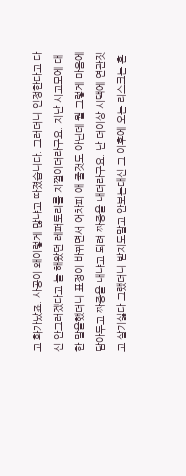고 화가났죠. 사공이 왜이렇게 많냐고 따졌습니다. 그러더니 인정한다고 다신 안그러겠다고 늘 해왔던 레퍼토리를 지껄이더라구요. 지난 시고모에 대한 말을했더니 표정이 바뀌면서 어차피 애 줄것도 아닌데 뭘 그렇게 마음에 담아두고 짜증을 내냐고 되려 짜증을 내더라구요. 난 더이상 시댁에 연관짓고 살기싫다 그랬더니 받지도말고 안보는대신 그 이후에 오는 리스크는 혼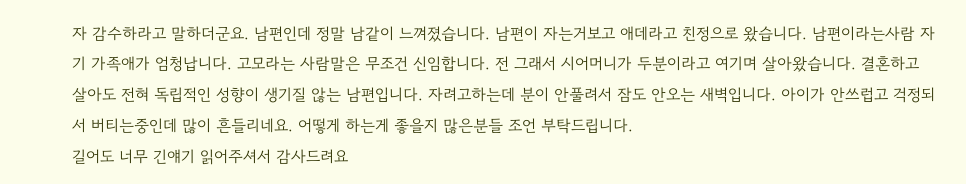자 감수하라고 말하더군요. 남편인데 정말 남같이 느껴졌습니다. 남편이 자는거보고 애데라고 친정으로 왔습니다. 남편이라는사람 자기 가족애가 엄청납니다. 고모라는 사람말은 무조건 신임합니다. 전 그래서 시어머니가 두분이라고 여기며 살아왔습니다. 결혼하고 살아도 전혀 독립적인 성향이 생기질 않는 남편입니다. 자려고하는데 분이 안풀려서 잠도 안오는 새벽입니다. 아이가 안쓰럽고 걱정되서 버티는중인데 많이 흔들리네요. 어떻게 하는게 좋을지 많은분들 조언 부탁드립니다.
길어도 너무 긴얘기 읽어주셔서 감사드려요